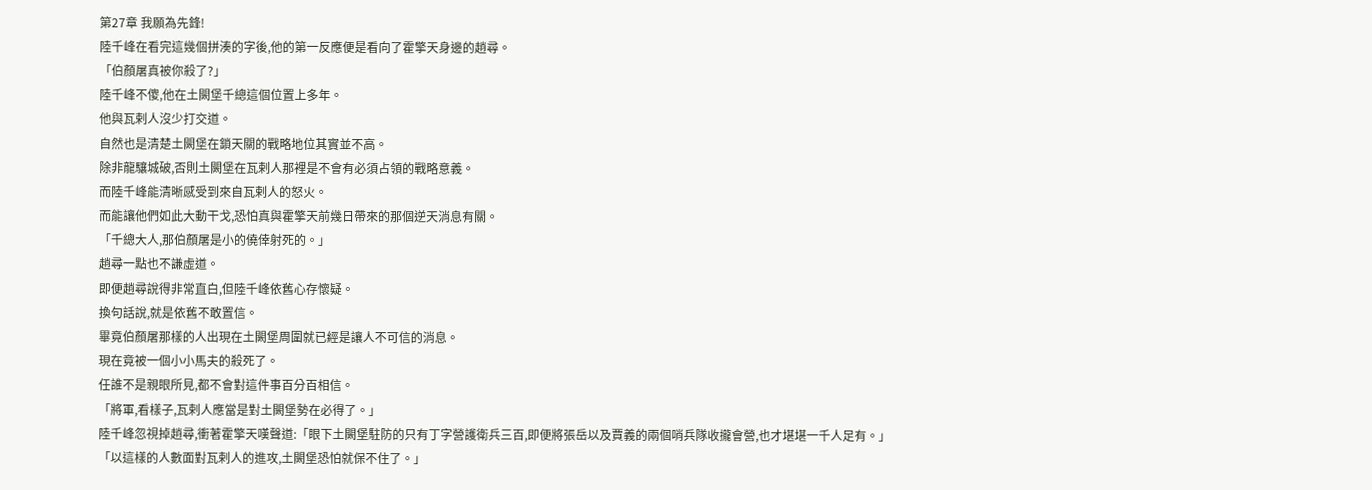第27章 我願為先鋒!
陸千峰在看完這幾個拼湊的字後,他的第一反應便是看向了霍擎天身邊的趙尋。
「伯顏屠真被你殺了?」
陸千峰不傻,他在土闕堡千總這個位置上多年。
他與瓦剌人沒少打交道。
自然也是清楚土闕堡在鎖天關的戰略地位其實並不高。
除非龍驤城破,否則土闕堡在瓦剌人那裡是不會有必須占領的戰略意義。
而陸千峰能清晰感受到來自瓦剌人的怒火。
而能讓他們如此大動干戈,恐怕真與霍擎天前幾日帶來的那個逆天消息有關。
「千總大人,那伯顏屠是小的僥倖射死的。」
趙尋一點也不謙虛道。
即便趙尋說得非常直白,但陸千峰依舊心存懷疑。
換句話說,就是依舊不敢置信。
畢竟伯顏屠那樣的人出現在土闕堡周圍就已經是讓人不可信的消息。
現在竟被一個小小馬夫的殺死了。
任誰不是親眼所見,都不會對這件事百分百相信。
「將軍,看樣子,瓦剌人應當是對土闕堡勢在必得了。」
陸千峰忽視掉趙尋,衝著霍擎天嘆聲道:「眼下土闕堡駐防的只有丁字營護衛兵三百,即便將張岳以及賈義的兩個哨兵隊收攏會營,也才堪堪一千人足有。」
「以這樣的人數面對瓦剌人的進攻,土闕堡恐怕就保不住了。」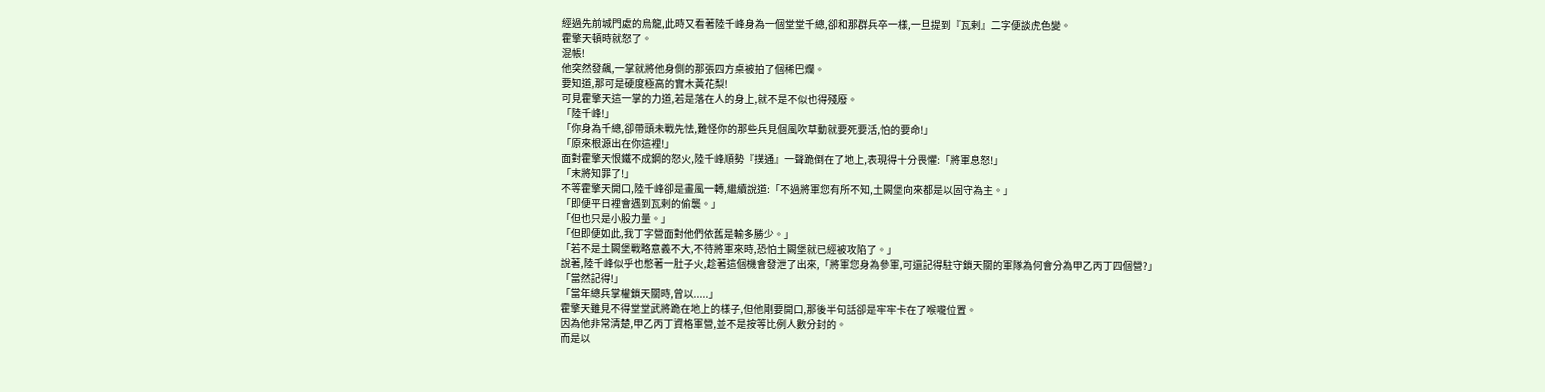經過先前城門處的烏龍,此時又看著陸千峰身為一個堂堂千總,卻和那群兵卒一樣,一旦提到『瓦剌』二字便談虎色變。
霍擎天頓時就怒了。
混帳!
他突然發飆,一掌就將他身側的那張四方桌被拍了個稀巴爛。
要知道,那可是硬度極高的實木黃花梨!
可見霍擎天這一掌的力道,若是落在人的身上,就不是不似也得殘廢。
「陸千峰!」
「你身為千總,卻帶頭未戰先怯,難怪你的那些兵見個風吹草動就要死要活,怕的要命!」
「原來根源出在你這裡!」
面對霍擎天恨鐵不成鋼的怒火,陸千峰順勢『撲通』一聲跪倒在了地上,表現得十分畏懼:「將軍息怒!」
「末將知罪了!」
不等霍擎天開口,陸千峰卻是畫風一轉,繼續說道:「不過將軍您有所不知,土闕堡向來都是以固守為主。」
「即便平日裡會遇到瓦剌的偷襲。」
「但也只是小股力量。」
「但即便如此,我丁字營面對他們依舊是輸多勝少。」
「若不是土闕堡戰略意義不大,不待將軍來時,恐怕土闕堡就已經被攻陷了。」
說著,陸千峰似乎也憋著一肚子火,趁著這個機會發泄了出來,「將軍您身為參軍,可還記得駐守鎖天關的軍隊為何會分為甲乙丙丁四個營?」
「當然記得!」
「當年總兵掌權鎖天關時,曾以.....」
霍擎天雖見不得堂堂武將跪在地上的樣子,但他剛要開口,那後半句話卻是牢牢卡在了喉嚨位置。
因為他非常清楚,甲乙丙丁資格軍營,並不是按等比例人數分封的。
而是以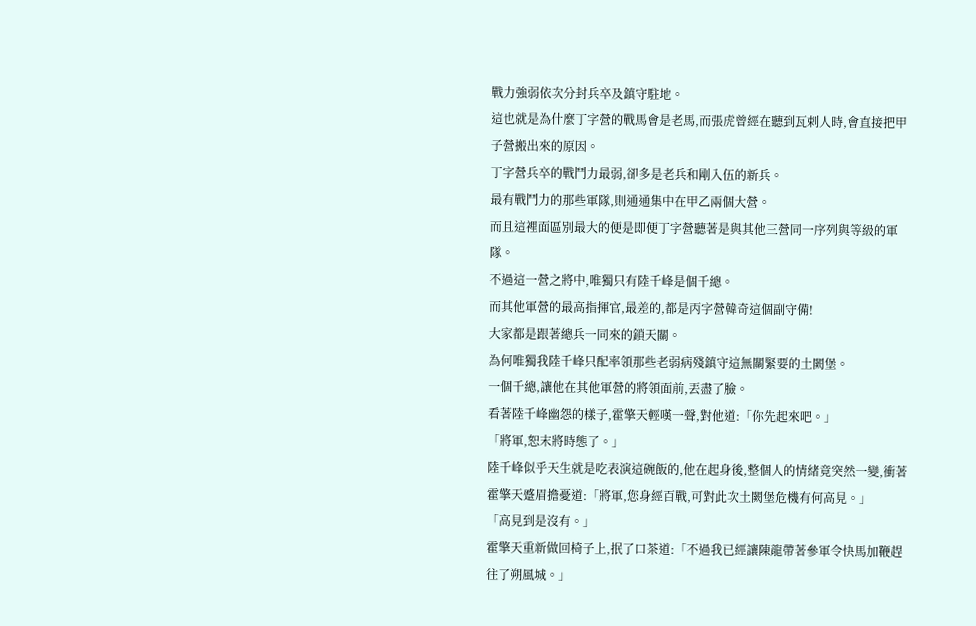戰力強弱依次分封兵卒及鎮守駐地。
這也就是為什麼丁字營的戰馬會是老馬,而張虎曾經在聽到瓦剌人時,會直接把甲子營搬出來的原因。
丁字營兵卒的戰鬥力最弱,卻多是老兵和剛入伍的新兵。
最有戰鬥力的那些軍隊,則通通集中在甲乙兩個大營。
而且這裡面區別最大的便是即便丁字營聽著是與其他三營同一序列與等級的軍隊。
不過這一營之將中,唯獨只有陸千峰是個千總。
而其他軍營的最高指揮官,最差的,都是丙字營韓奇這個副守備!
大家都是跟著總兵一同來的鎖天關。
為何唯獨我陸千峰只配率領那些老弱病殘鎮守這無關緊要的土闕堡。
一個千總,讓他在其他軍營的將領面前,丟盡了臉。
看著陸千峰幽怨的樣子,霍擎天輕嘆一聲,對他道:「你先起來吧。」
「將軍,恕末將時態了。」
陸千峰似乎天生就是吃表演這碗飯的,他在起身後,整個人的情緒竟突然一變,衝著霍擎天蹙眉擔憂道:「將軍,您身經百戰,可對此次土闕堡危機有何高見。」
「高見到是沒有。」
霍擎天重新做回椅子上,抿了口茶道:「不過我已經讓陳龍帶著參軍令快馬加鞭趕往了朔風城。」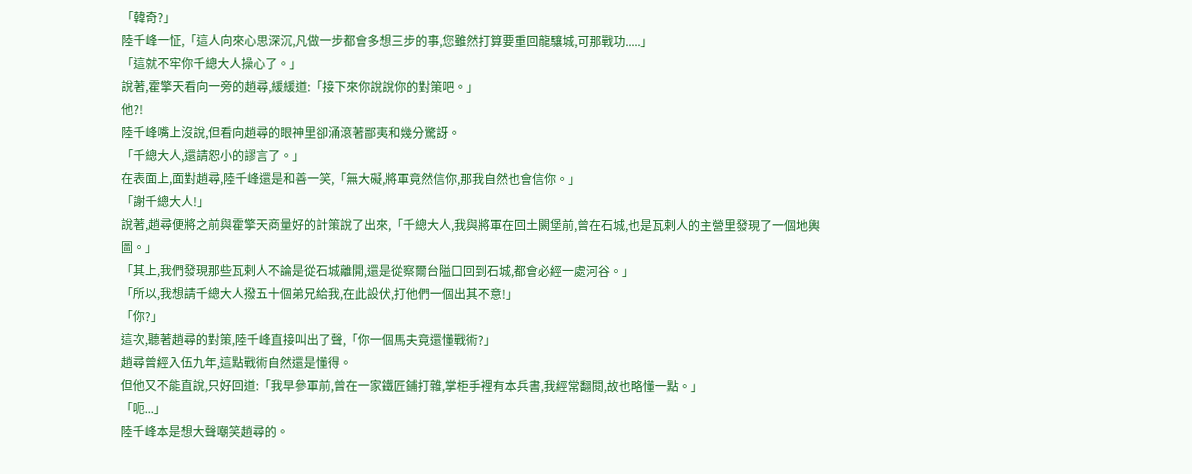「韓奇?」
陸千峰一怔,「這人向來心思深沉,凡做一步都會多想三步的事,您雖然打算要重回龍驤城,可那戰功.....」
「這就不牢你千總大人操心了。」
說著,霍擎天看向一旁的趙尋,緩緩道:「接下來你說說你的對策吧。」
他?!
陸千峰嘴上沒說,但看向趙尋的眼神里卻涌滾著鄙夷和幾分驚訝。
「千總大人,還請恕小的謬言了。」
在表面上,面對趙尋,陸千峰還是和善一笑,「無大礙,將軍竟然信你,那我自然也會信你。」
「謝千總大人!」
說著,趙尋便將之前與霍擎天商量好的計策說了出來,「千總大人,我與將軍在回土闕堡前,曾在石城,也是瓦剌人的主營里發現了一個地輿圖。」
「其上,我們發現那些瓦剌人不論是從石城離開,還是從察爾台隘口回到石城,都會必經一處河谷。」
「所以,我想請千總大人撥五十個弟兄給我,在此設伏,打他們一個出其不意!」
「你?」
這次,聽著趙尋的對策,陸千峰直接叫出了聲,「你一個馬夫竟還懂戰術?」
趙尋曾經入伍九年,這點戰術自然還是懂得。
但他又不能直說,只好回道:「我早參軍前,曾在一家鐵匠鋪打雜,掌柜手裡有本兵書,我經常翻閱,故也略懂一點。」
「呃...」
陸千峰本是想大聲嘲笑趙尋的。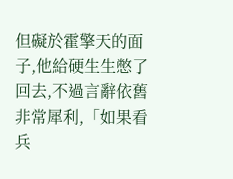但礙於霍擎天的面子,他給硬生生憋了回去,不過言辭依舊非常犀利,「如果看兵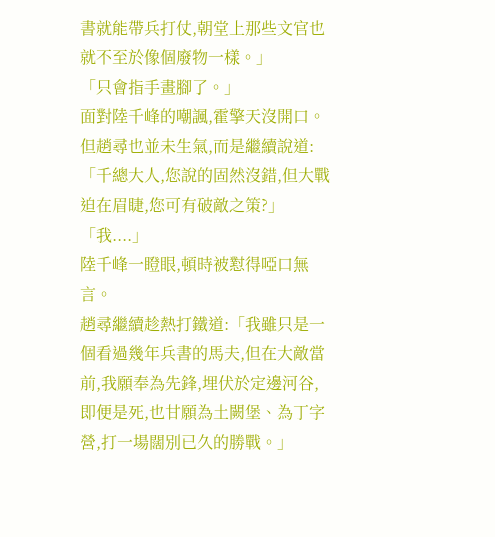書就能帶兵打仗,朝堂上那些文官也就不至於像個廢物一樣。」
「只會指手畫腳了。」
面對陸千峰的嘲諷,霍擎天沒開口。
但趙尋也並未生氣,而是繼續說道:「千總大人,您說的固然沒錯,但大戰迫在眉睫,您可有破敵之策?」
「我....」
陸千峰一瞪眼,頓時被懟得啞口無言。
趙尋繼續趁熱打鐵道:「我雖只是一個看過幾年兵書的馬夫,但在大敵當前,我願奉為先鋒,埋伏於定邊河谷,即便是死,也甘願為土闕堡、為丁字營,打一場闊別已久的勝戰。」